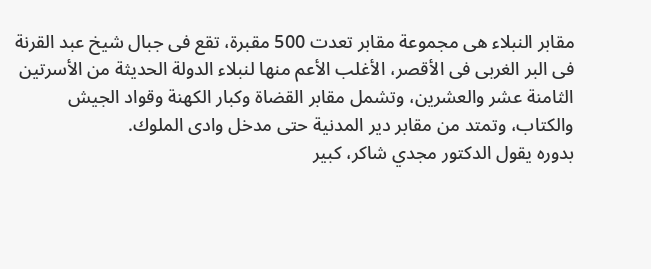مقابر النبلاء هى مجموعة مقابر تعدت 500 مقبرة، تقع فى جبال شيخ عبد القرنة فى البر الغربى فى الأقصر، الأغلب الأعم منها لنبلاء الدولة الحديثة من الأسرتين الثامنة عشر والعشرين، وتشمل مقابر القضاة وكبار الكهنة وقواد الجيش والكتاب، وتمتد من مقابر دير المدنية حتى مدخل وادى الملوك.
بدوره يقول الدكتور مجدي شاكر، كبير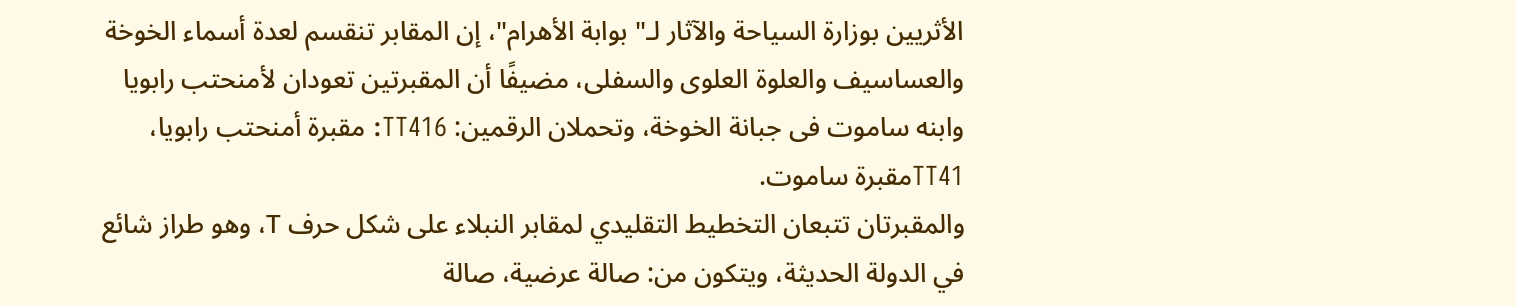الأثريين بوزارة السياحة والآثار لـ" بوابة الأهرام"، إن المقابر تنقسم لعدة أسماء الخوخة والعساسيف والعلوة العلوى والسفلى، مضيفًا أن المقبرتين تعودان لأمنحتب رابويا وابنه ساموت فى جبانة الخوخة، وتحملان الرقمين: TT416: مقبرة أمنحتب رابويا، TT41مقبرة ساموت.
والمقبرتان تتبعان التخطيط التقليدي لمقابر النبلاء على شكل حرف T، وهو طراز شائع في الدولة الحديثة، ويتكون من: صالة عرضية، صالة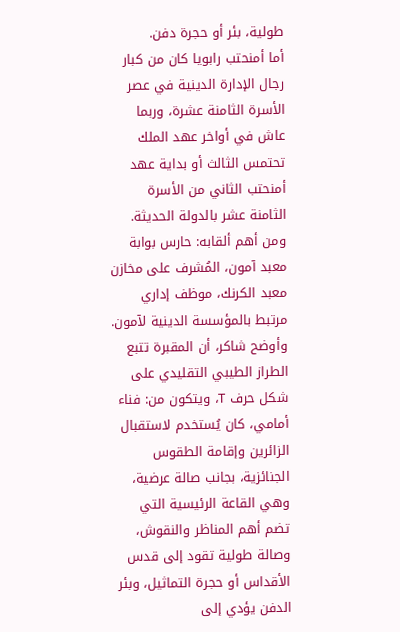طولية، بئر أو حجرة دفن.
أما أمنحتب رابويا كان من كبار رجال الإدارة الدينية في عصر الأسرة الثامنة عشرة، وربما عاش في أواخر عهد الملك تحتمس الثالث أو بداية عهد أمنحتب الثاني من الأسرة الثامنة عشر بالدولة الحديثة.
ومن أهم ألقابه: حارس بوابة معبد آمون، المُشرف على مخازن معبد الكرنك، موظف إداري مرتبط بالمؤسسة الدينية لآمون.
وأوضح شاكر، أن المقبرة تتبع الطراز الطيبي التقليدي على شكل حرف T، ويتكون من: فناء أمامي، كان يُستخدم لاستقبال الزائرين وإقامة الطقوس الجنائزية، بجانب صالة عرضية، وهي القاعة الرئيسية التي تضم أهم المناظر والنقوش، وصالة طولية تقود إلى قدس الأقداس أو حجرة التماثيل، وبئر الدفن يؤدي إلى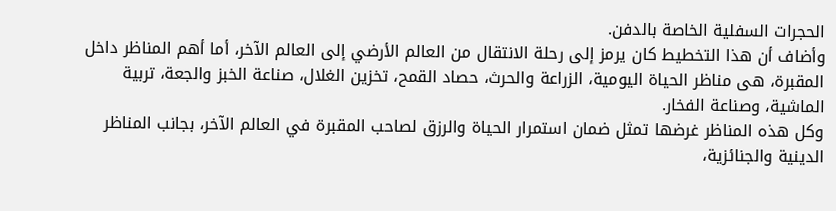الحجرات السفلية الخاصة بالدفن.
وأضاف أن هذا التخطيط كان يرمز إلى رحلة الانتقال من العالم الأرضي إلى العالم الآخر، أما أهم المناظر داخل المقبرة، هى مناظر الحياة اليومية، الزراعة والحرث، حصاد القمح، تخزين الغلال، صناعة الخبز والجعة، تربية الماشية، وصناعة الفخار.
وكل هذه المناظر غرضها تمثل ضمان استمرار الحياة والرزق لصاحب المقبرة في العالم الآخر، بجانب المناظر الدينية والجنائزية،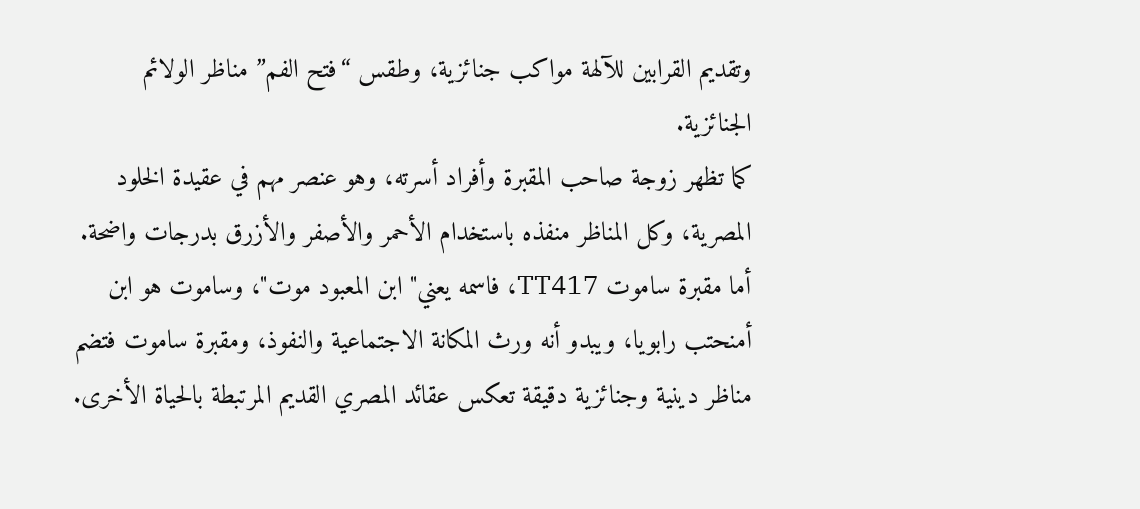وتقديم القرابين للآلهة مواكب جنائزية، وطقس “فتح الفم” مناظر الولائم الجنائزية.
كما تظهر زوجة صاحب المقبرة وأفراد أسرته، وهو عنصر مهم في عقيدة الخلود المصرية، وكل المناظر منفذه باستخدام الأحمر والأصفر والأزرق بدرجات واضحة.
أما مقبرة ساموت TT417، فاسمه يعني" ابن المعبود موت"، وساموت هو ابن أمنحتب رابويا، ويبدو أنه ورث المكانة الاجتماعية والنفوذ، ومقبرة ساموت فتضم مناظر دينية وجنائزية دقيقة تعكس عقائد المصري القديم المرتبطة بالحياة الأخرى.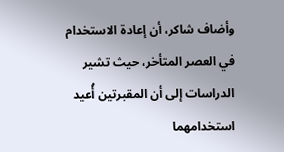وأضاف شاكر، أن إعادة الاستخدام في العصر المتأخر، حيث تشير الدراسات إلى أن المقبرتين أُعيد استخدامهما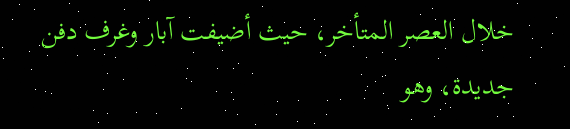خلال العصر المتأخر، حيث أضيفت آبار وغرف دفن جديدة، وهو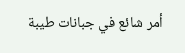أمر شائع في جبانات طيبة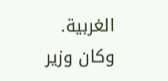الغربية.
وكان وزير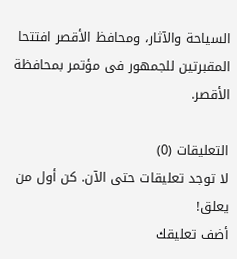السياحة والآثار، ومحافظ الأقصر افتتحا المقبرتين للجمهور فى مؤتمر بمحافظة الأقصر.

التعليقات (0)
لا توجد تعليقات حتى الآن. كن أول من يعلق!
أضف تعليقك